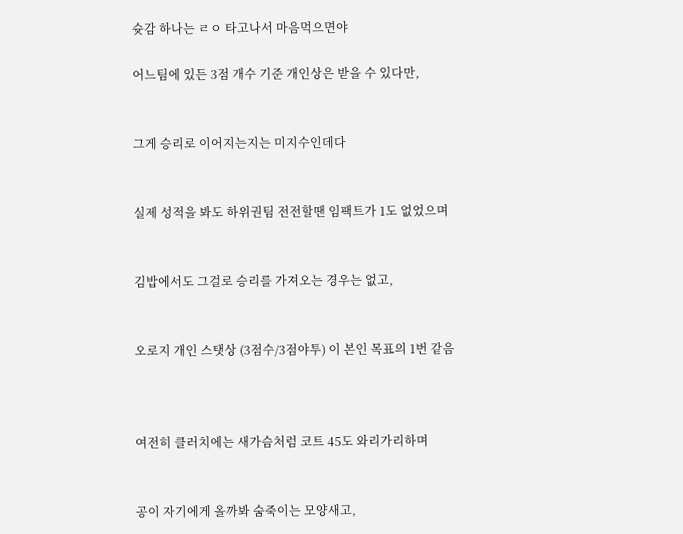슛감 하나는 ㄹㅇ 타고나서 마음먹으면야

어느팀에 있든 3점 개수 기준 개인상은 받을 수 있다만,


그게 승리로 이어지는지는 미지수인데다


실제 성적을 봐도 하위권팀 전전할땐 임팩트가 1도 없었으며


김밥에서도 그걸로 승리를 가져오는 경우는 없고,


오로지 개인 스탯상 (3점수/3점야투) 이 본인 목표의 1번 같음



여전히 클러치에는 새가슴처럼 코트 45도 와리가리하며


공이 자기에게 올까봐 숨죽이는 모양새고,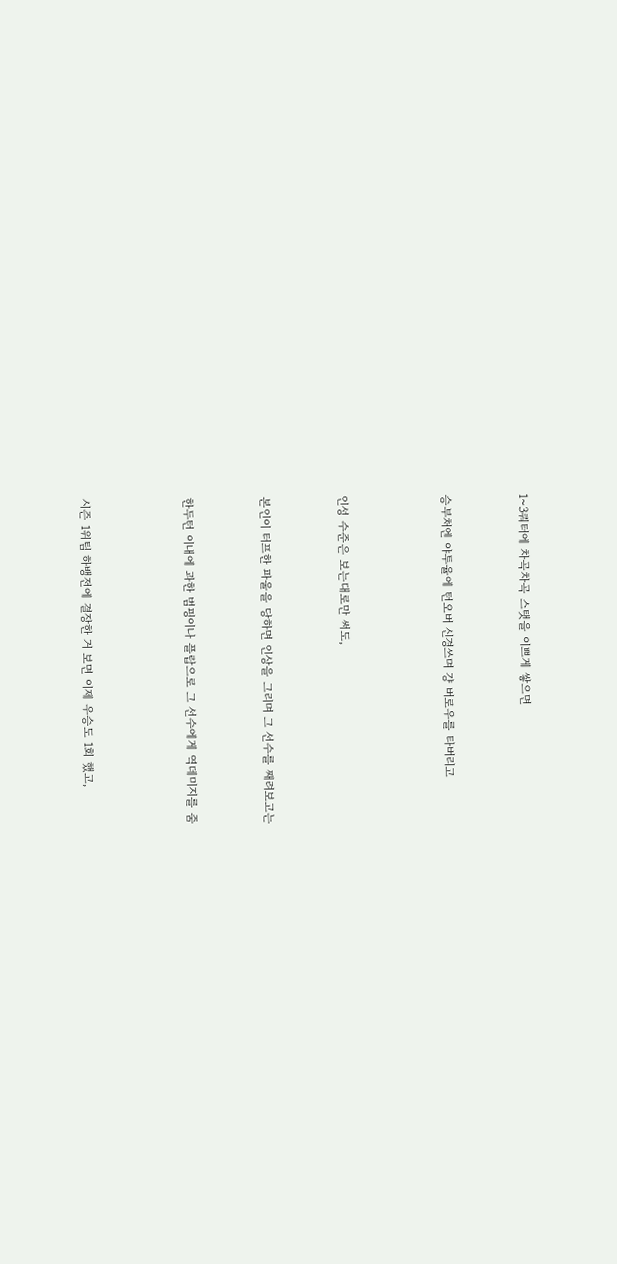1~3쿼터에 차곡차곡 스탯을 이쁘게 쌓으면


승부처엔 야투율에 턴오버 신경쓰며 걍 버로우를 타버리고



인성 수준은 보는대로만 써도,


본인이 터프한 파울을 당하면 인상을 그리며 그 선수를 째려보고는


한두턴 이내에 과한 범핑이나 플랍으로 그 선수에게 역데미지를 줌



시즌 1위팀 하뱅전에 결장한 거 보면 이제 우승도 1회 했고,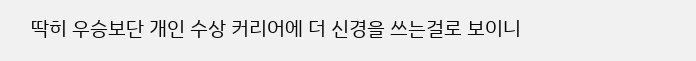딱히 우승보단 개인 수상 커리어에 더 신경을 쓰는걸로 보이니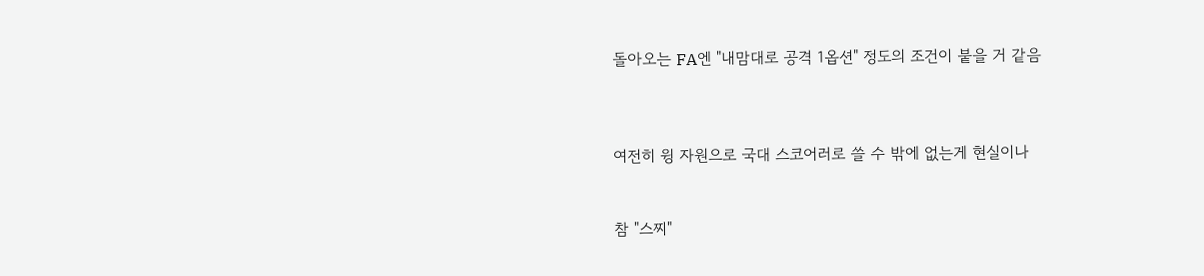돌아오는 FA엔 "내맘대로 공격 1옵션" 정도의 조건이 붙을 거 같음



여전히 윙 자원으로 국대 스코어러로 쓸 수 밖에 없는게 현실이나


참 "스찌"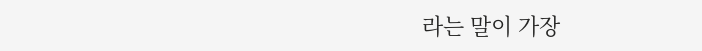라는 말이 가장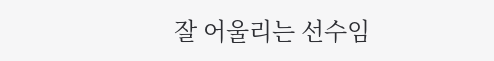잘 어울리는 선수임